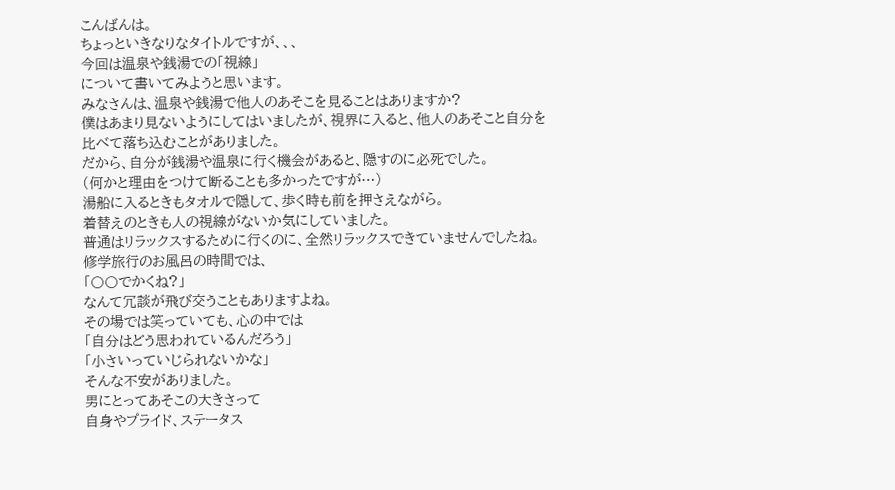こんばんは。
ちょっといきなりなタイトルですが、、、
今回は温泉や銭湯での「視線」
について書いてみようと思います。
みなさんは、温泉や銭湯で他人のあそこを見ることはありますか?
僕はあまり見ないようにしてはいましたが、視界に入ると、他人のあそこと自分を比べて落ち込むことがありました。
だから、自分が銭湯や温泉に行く機会があると、隠すのに必死でした。
(何かと理由をつけて断ることも多かったですが…)
湯船に入るときもタオルで隠して、歩く時も前を押さえながら。
着替えのときも人の視線がないか気にしていました。
普通はリラックスするために行くのに、全然リラックスできていませんでしたね。
修学旅行のお風呂の時間では、
「〇〇でかくね?」
なんて冗談が飛び交うこともありますよね。
その場では笑っていても、心の中では
「自分はどう思われているんだろう」
「小さいっていじられないかな」
そんな不安がありました。
男にとってあそこの大きさって
自身やプライド、ステータス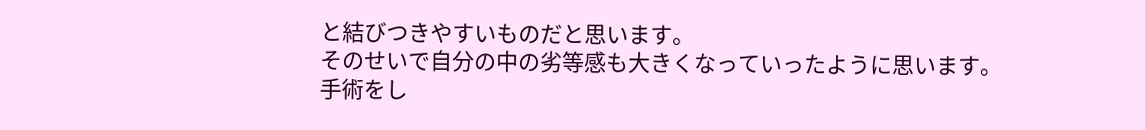と結びつきやすいものだと思います。
そのせいで自分の中の劣等感も大きくなっていったように思います。
手術をし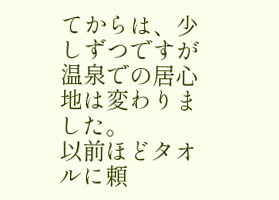てからは、少しずつですが温泉での居心地は変わりました。
以前ほどタオルに頼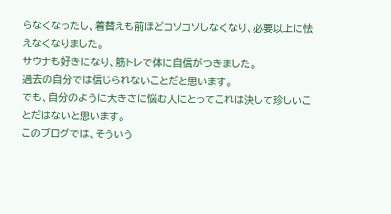らなくなったし、着替えも前ほどコソコソしなくなり、必要以上に怯えなくなりました。
サウナも好きになり、筋トレで体に自信がつきました。
過去の自分では信じられないことだと思います。
でも、自分のように大きさに悩む人にとってこれは決して珍しいことだはないと思います。
このブログでは、そういう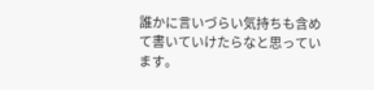誰かに言いづらい気持ちも含めて書いていけたらなと思っています。